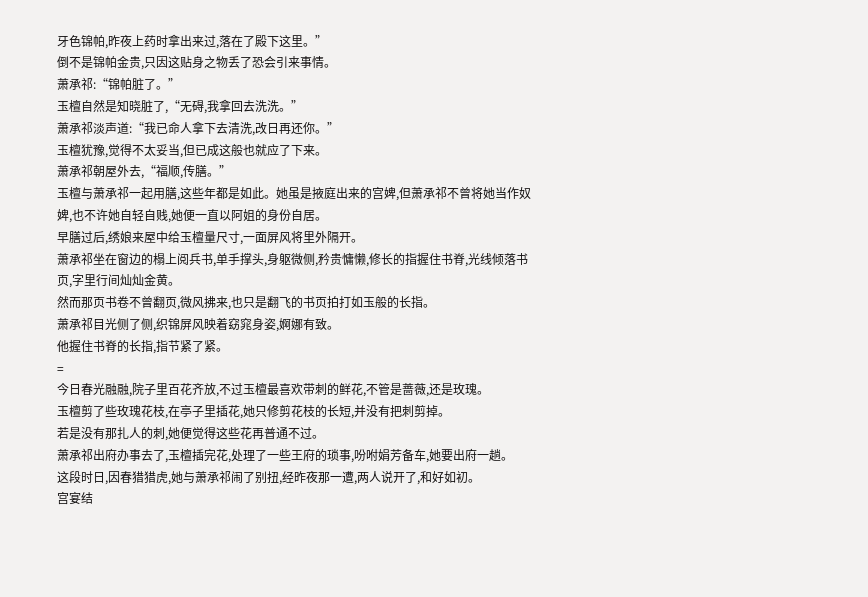牙色锦帕,昨夜上药时拿出来过,落在了殿下这里。”
倒不是锦帕金贵,只因这贴身之物丢了恐会引来事情。
萧承祁:“锦帕脏了。”
玉檀自然是知晓脏了,“无碍,我拿回去洗洗。”
萧承祁淡声道:“我已命人拿下去清洗,改日再还你。”
玉檀犹豫,觉得不太妥当,但已成这般也就应了下来。
萧承祁朝屋外去,“福顺,传膳。”
玉檀与萧承祁一起用膳,这些年都是如此。她虽是掖庭出来的宫婢,但萧承祁不曾将她当作奴婢,也不许她自轻自贱,她便一直以阿姐的身份自居。
早膳过后,绣娘来屋中给玉檀量尺寸,一面屏风将里外隔开。
萧承祁坐在窗边的榻上阅兵书,单手撑头,身躯微侧,矜贵慵懒,修长的指握住书脊,光线倾落书页,字里行间灿灿金黄。
然而那页书卷不曾翻页,微风拂来,也只是翻飞的书页拍打如玉般的长指。
萧承祁目光侧了侧,织锦屏风映着窈窕身姿,婀娜有致。
他握住书脊的长指,指节紧了紧。
=
今日春光融融,院子里百花齐放,不过玉檀最喜欢带刺的鲜花,不管是蔷薇,还是玫瑰。
玉檀剪了些玫瑰花枝,在亭子里插花,她只修剪花枝的长短,并没有把刺剪掉。
若是没有那扎人的刺,她便觉得这些花再普通不过。
萧承祁出府办事去了,玉檀插完花,处理了一些王府的琐事,吩咐娟芳备车,她要出府一趟。
这段时日,因春猎猎虎,她与萧承祁闹了别扭,经昨夜那一遭,两人说开了,和好如初。
宫宴结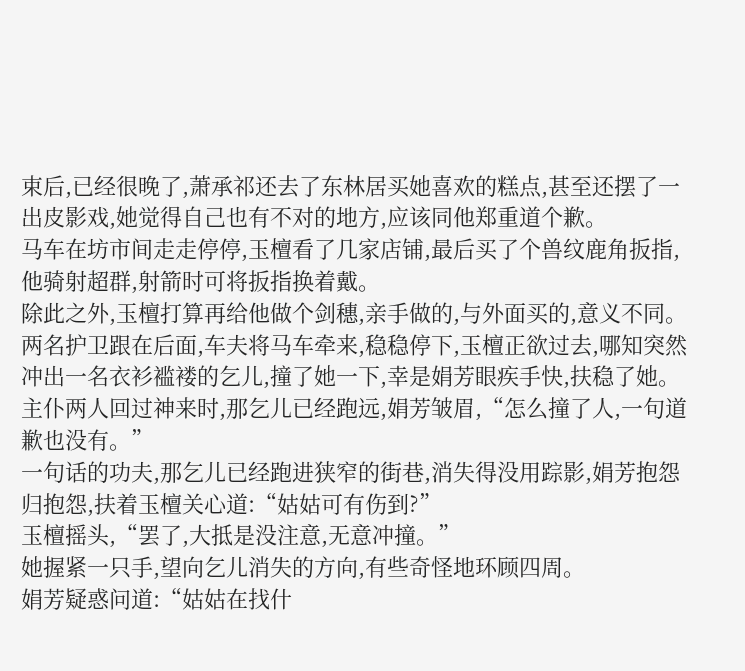束后,已经很晚了,萧承祁还去了东林居买她喜欢的糕点,甚至还摆了一出皮影戏,她觉得自己也有不对的地方,应该同他郑重道个歉。
马车在坊市间走走停停,玉檀看了几家店铺,最后买了个兽纹鹿角扳指,他骑射超群,射箭时可将扳指换着戴。
除此之外,玉檀打算再给他做个剑穗,亲手做的,与外面买的,意义不同。
两名护卫跟在后面,车夫将马车牵来,稳稳停下,玉檀正欲过去,哪知突然冲出一名衣衫褴褛的乞儿,撞了她一下,幸是娟芳眼疾手快,扶稳了她。
主仆两人回过神来时,那乞儿已经跑远,娟芳皱眉,“怎么撞了人,一句道歉也没有。”
一句话的功夫,那乞儿已经跑进狭窄的街巷,消失得没用踪影,娟芳抱怨归抱怨,扶着玉檀关心道:“姑姑可有伤到?”
玉檀摇头,“罢了,大抵是没注意,无意冲撞。”
她握紧一只手,望向乞儿消失的方向,有些奇怪地环顾四周。
娟芳疑惑问道:“姑姑在找什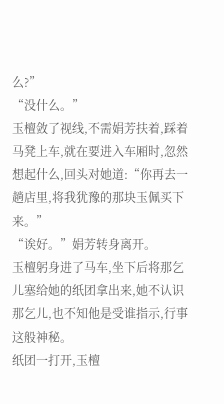么?”
“没什么。”
玉檀敛了视线,不需娟芳扶着,踩着马凳上车,就在要进入车厢时,忽然想起什么,回头对她道:“你再去一趟店里,将我犹豫的那块玉佩买下来。”
“诶好。”娟芳转身离开。
玉檀躬身进了马车,坐下后将那乞儿塞给她的纸团拿出来,她不认识那乞儿,也不知他是受谁指示,行事这般神秘。
纸团一打开,玉檀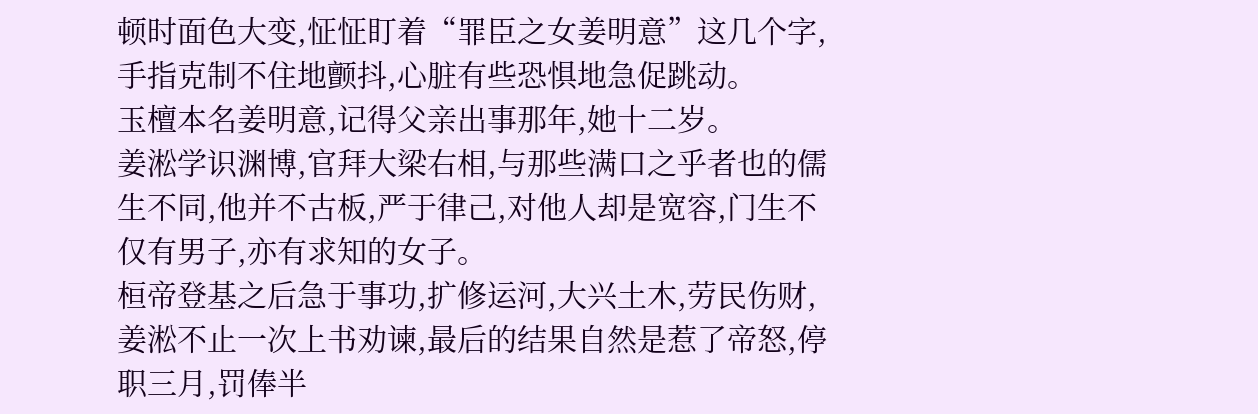顿时面色大变,怔怔盯着“罪臣之女姜明意”这几个字,手指克制不住地颤抖,心脏有些恐惧地急促跳动。
玉檀本名姜明意,记得父亲出事那年,她十二岁。
姜淞学识渊博,官拜大梁右相,与那些满口之乎者也的儒生不同,他并不古板,严于律己,对他人却是宽容,门生不仅有男子,亦有求知的女子。
桓帝登基之后急于事功,扩修运河,大兴土木,劳民伤财,姜淞不止一次上书劝谏,最后的结果自然是惹了帝怒,停职三月,罚俸半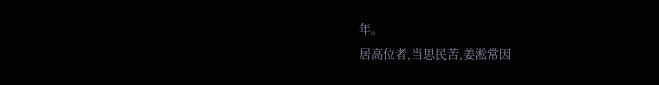年。
居高位者,当思民苦,姜淞常因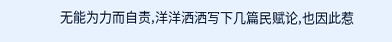无能为力而自责,洋洋洒洒写下几篇民赋论,也因此惹